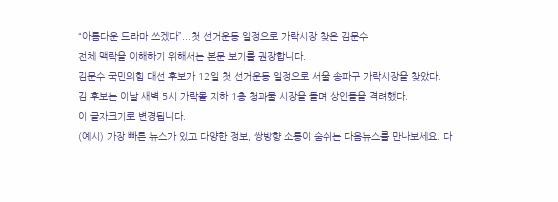“아름다운 드라마 쓰겠다”...첫 선거운동 일정으로 가락시장 찾은 김문수
전체 맥락을 이해하기 위해서는 본문 보기를 권장합니다.
김문수 국민의힘 대선 후보가 12일 첫 선거운동 일정으로 서울 송파구 가락시장을 찾았다.
김 후보는 이날 새벽 5시 가락몰 지하 1층 청과물 시장을 돌며 상인들을 격려했다.
이 글자크기로 변경됩니다.
(예시) 가장 빠른 뉴스가 있고 다양한 정보, 쌍방향 소통이 숨쉬는 다음뉴스를 만나보세요. 다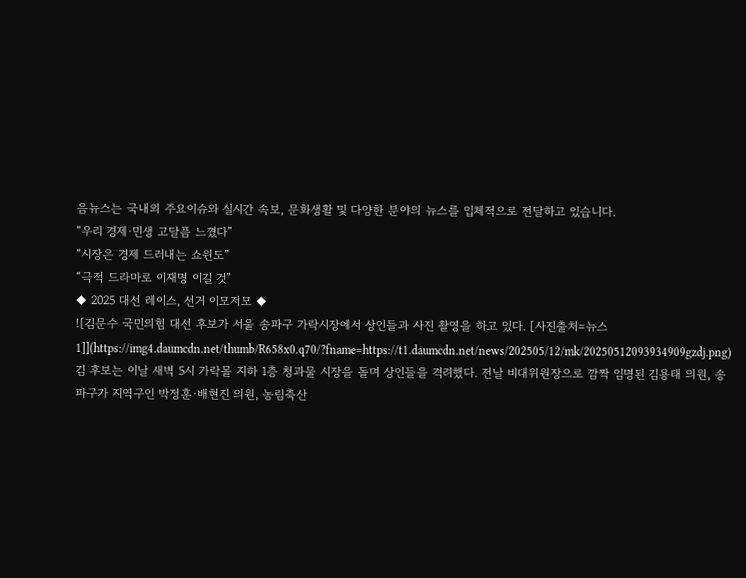음뉴스는 국내외 주요이슈와 실시간 속보, 문화생활 및 다양한 분야의 뉴스를 입체적으로 전달하고 있습니다.
“우리 경제·민생 고달픔 느꼈다”
“시장은 경제 드러내는 쇼윈도”
“극적 드라마로 이재명 이길 것”
◆ 2025 대선 레이스, 선거 이모저모 ◆
![김문수 국민의힘 대선 후보가 서울 송파구 가락시장에서 상인들과 사진 촬영을 하고 있다. [사진출처=뉴스1]](https://img4.daumcdn.net/thumb/R658x0.q70/?fname=https://t1.daumcdn.net/news/202505/12/mk/20250512093934909gzdj.png)
김 후보는 이날 새벽 5시 가락몰 지하 1층 청과물 시장을 돌며 상인들을 격려했다. 전날 비대위원장으로 깜짝 임명된 김용태 의원, 송파구가 지역구인 박정훈·배현진 의원, 농림축산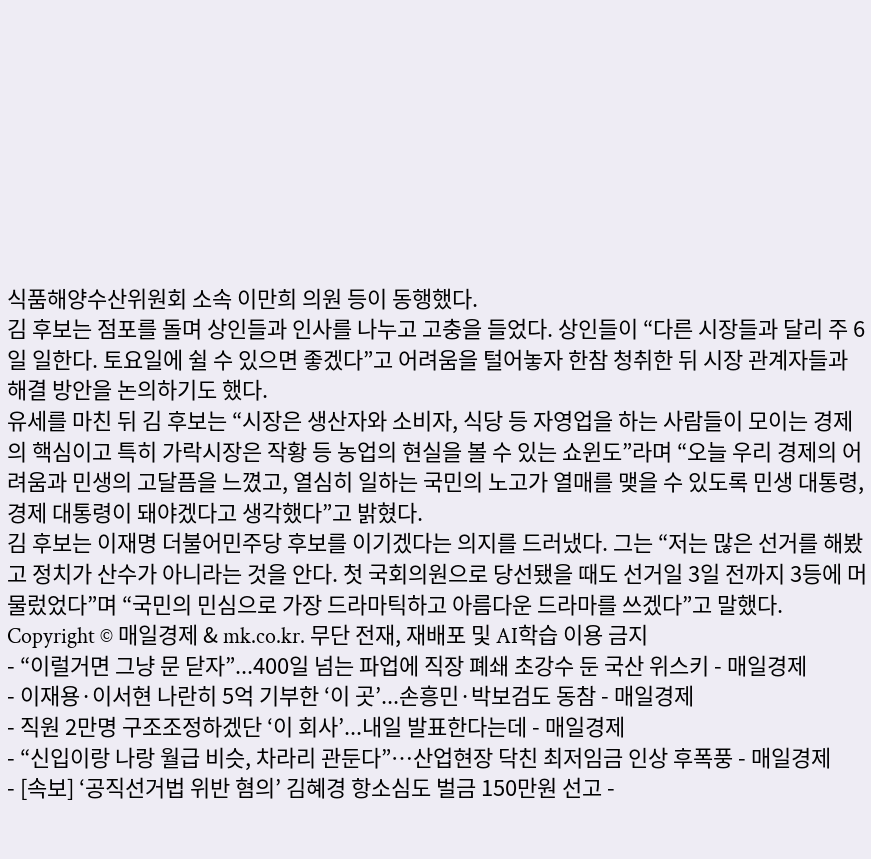식품해양수산위원회 소속 이만희 의원 등이 동행했다.
김 후보는 점포를 돌며 상인들과 인사를 나누고 고충을 들었다. 상인들이 “다른 시장들과 달리 주 6일 일한다. 토요일에 쉴 수 있으면 좋겠다”고 어려움을 털어놓자 한참 청취한 뒤 시장 관계자들과 해결 방안을 논의하기도 했다.
유세를 마친 뒤 김 후보는 “시장은 생산자와 소비자, 식당 등 자영업을 하는 사람들이 모이는 경제의 핵심이고 특히 가락시장은 작황 등 농업의 현실을 볼 수 있는 쇼윈도”라며 “오늘 우리 경제의 어려움과 민생의 고달픔을 느꼈고, 열심히 일하는 국민의 노고가 열매를 맺을 수 있도록 민생 대통령, 경제 대통령이 돼야겠다고 생각했다”고 밝혔다.
김 후보는 이재명 더불어민주당 후보를 이기겠다는 의지를 드러냈다. 그는 “저는 많은 선거를 해봤고 정치가 산수가 아니라는 것을 안다. 첫 국회의원으로 당선됐을 때도 선거일 3일 전까지 3등에 머물렀었다”며 “국민의 민심으로 가장 드라마틱하고 아름다운 드라마를 쓰겠다”고 말했다.
Copyright © 매일경제 & mk.co.kr. 무단 전재, 재배포 및 AI학습 이용 금지
- “이럴거면 그냥 문 닫자”...400일 넘는 파업에 직장 폐쇄 초강수 둔 국산 위스키 - 매일경제
- 이재용·이서현 나란히 5억 기부한 ‘이 곳’...손흥민·박보검도 동참 - 매일경제
- 직원 2만명 구조조정하겠단 ‘이 회사’...내일 발표한다는데 - 매일경제
- “신입이랑 나랑 월급 비슷, 차라리 관둔다”…산업현장 닥친 최저임금 인상 후폭풍 - 매일경제
- [속보] ‘공직선거법 위반 혐의’ 김혜경 항소심도 벌금 150만원 선고 -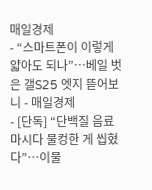매일경제
- “스마트폰이 이렇게 얇아도 되나”…베일 벗은 갤S25 엣지 뜯어보니 - 매일경제
- [단독] “단백질 음료 마시다 물컹한 게 씹혔다”…이물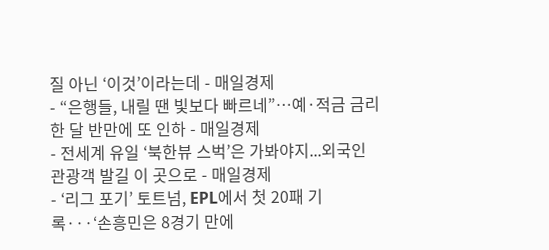질 아닌 ‘이것’이라는데 - 매일경제
- “은행들, 내릴 땐 빛보다 빠르네”…예·적금 금리 한 달 반만에 또 인하 - 매일경제
- 전세계 유일 ‘북한뷰 스벅’은 가봐야지...외국인 관광객 발길 이 곳으로 - 매일경제
- ‘리그 포기’ 토트넘, EPL에서 첫 20패 기록···‘손흥민은 8경기 만에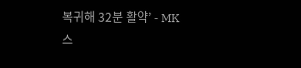복귀해 32분 활약’ - MK스